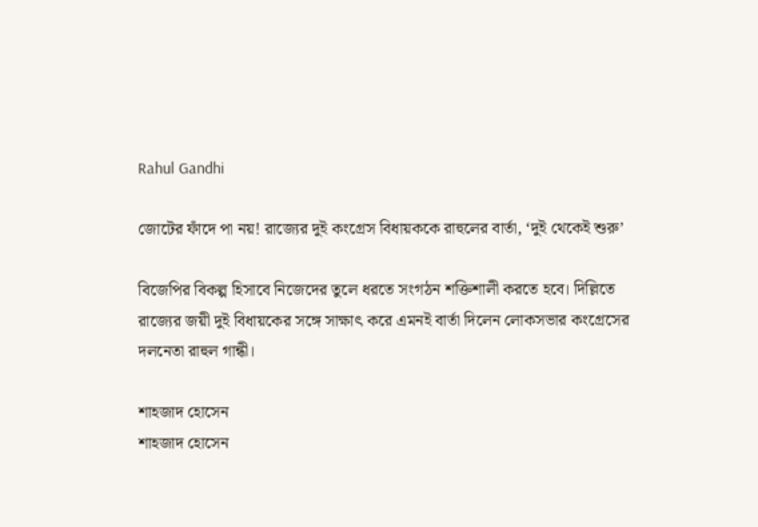Rahul Gandhi

জোটের ফাঁদে পা নয়! রাজ্যের দুই কংগ্রেস বিধায়ককে রাহুলের বার্তা, ‘দুই থেকেই শুরু’

বিজেপির বিকল্প হিসাবে নিজেদের তুলে ধরতে সংগঠন শক্তিশালী করতে হবে। দিল্লিতে রাজ্যের জয়ী দুই বিধায়কের সঙ্গে সাক্ষাৎ করে এমনই বার্তা দিলেন লোকসভার কংগ্রেসের দলনেতা রাহুল গান্ধী।

শাহজাদ হোসেন
শাহজাদ হোসেন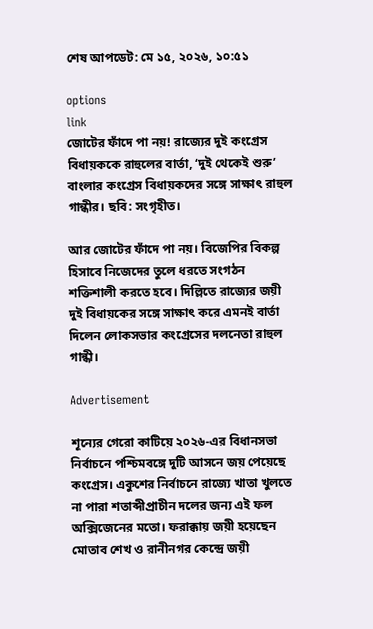শেষ আপডেট: মে ১৫, ২০২৬, ১০:৫১

options
link
জোটের ফাঁদে পা নয়! রাজ্যের দুই কংগ্রেস বিধায়ককে রাহুলের বার্তা, ‘দুই থেকেই শুরু’
বাংলার কংগ্রেস বিধায়কদের সঙ্গে সাক্ষাৎ রাহুল গান্ধীর। ছবি: সংগৃহীত।

আর জোটের ফাঁদে পা নয়। বিজেপির বিকল্প হিসাবে নিজেদের তুলে ধরতে সংগঠন শক্তিশালী করতে হবে। দিল্লিতে রাজ্যের জয়ী দুই বিধায়কের সঙ্গে সাক্ষাৎ করে এমনই বার্তা দিলেন লোকসভার কংগ্রেসের দলনেতা রাহুল গান্ধী।

Advertisement

শূন্যের গেরো কাটিয়ে ২০২৬-এর বিধানসভা নির্বাচনে পশ্চিমবঙ্গে দুটি আসনে জয় পেয়েছে কংগ্রেস। একুশের নির্বাচনে রাজ্যে খাতা খুলতে না পারা শতাব্দীপ্রাচীন দলের জন্য এই ফল অক্সিজেনের মতো। ফরাক্কায় জয়ী হয়েছেন মোতাব শেখ ও রানীনগর কেন্দ্রে জয়ী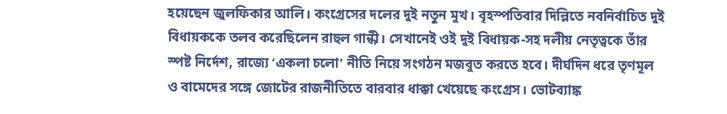হয়েছেন জুলফিকার আলি। কংগ্রেসের দলের দুই নতুন মুখ। বৃহস্পতিবার দিল্লিতে নবনির্বাচিত দুই বিধায়ককে তলব করেছিলেন রাহুল গান্ধী। সেখানেই ওই দুই বিধায়ক-সহ দলীয় নেতৃত্বকে তাঁর স্পষ্ট নির্দেশ, রাজ্যে ‘একলা চলো’ নীতি নিয়ে সংগঠন মজবুত করতে হবে। দীর্ঘদিন ধরে তৃণমূল ও বামেদের সঙ্গে জোটের রাজনীতিতে বারবার ধাক্কা খেয়েছে কংগ্রেস। ভোটব্যাঙ্ক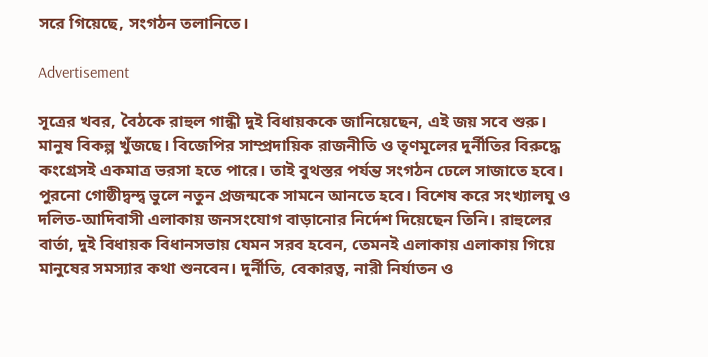সরে গিয়েছে, সংগঠন তলানিতে।

Advertisement

সূত্রের খবর, বৈঠকে রাহুল গান্ধী দুই বিধায়ককে জানিয়েছেন, এই জয় সবে শুরু। মানুষ বিকল্প খুঁজছে। বিজেপির সাম্প্রদায়িক রাজনীতি ও তৃণমূলের দুর্নীতির বিরুদ্ধে কংগ্রেসই একমাত্র ভরসা হতে পারে। তাই বুথস্তর পর্যন্ত সংগঠন ঢেলে সাজাতে হবে। পুরনো গোষ্ঠীদ্বন্দ্ব ভুলে নতুন প্রজন্মকে সামনে আনতে হবে। বিশেষ করে সংখ্যালঘু ও দলিত-আদিবাসী এলাকায় জনসংযোগ বাড়ানোর নির্দেশ দিয়েছেন তিনি। রাহুলের বার্তা, দুই বিধায়ক বিধানসভায় যেমন সরব হবেন, তেমনই এলাকায় এলাকায় গিয়ে মানুষের সমস্যার কথা শুনবেন। দুর্নীতি, বেকারত্ব, নারী নির্যাতন ও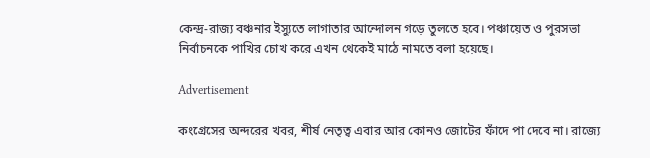কেন্দ্র-রাজ্য বঞ্চনার ইস্যুতে লাগাতার আন্দোলন গড়ে তুলতে হবে। পঞ্চায়েত ও পুরসভা নির্বাচনকে পাখির চোখ করে এখন থেকেই মাঠে নামতে বলা হয়েছে।

Advertisement

কংগ্রেসের অন্দরের খবর, শীর্ষ নেতৃত্ব এবার আর কোনও জোটের ফাঁদে পা দেবে না। রাজ্যে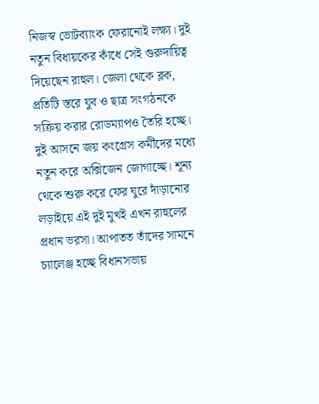নিজস্ব ভোটব্যাংক ফেরানোই লক্ষ্য। দুই নতুন বিধায়কের কাঁধে সেই গুরুদায়িত্ব দিয়েছেন রাহুল। জেলা থেকে ব্লক, প্রতিটি স্তরে যুব ও ছাত্র সংগঠনকে সক্রিয় করার রোডম্যাপও তৈরি হচ্ছে। দুই আসনে জয় কংগ্রেস কর্মীদের মধ্যে নতুন করে অক্সিজেন জোগাচ্ছে। শূন্য থেকে শুরু করে ফের ঘুরে দাঁড়ানোর লড়াইয়ে এই দুই মুখই এখন রাহুলের প্রধান ভরসা। আপাতত তাঁদের সামনে চ্যালেঞ্জ হচ্ছে বিধানসভায়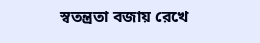স্বতন্ত্রতা বজায় রেখে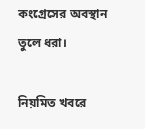কংগ্রেসের অবস্থান তুলে ধরা।

নিয়মিত খবরে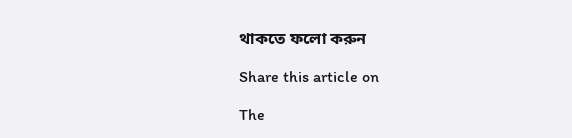থাকতে ফলো করুন

Share this article on

The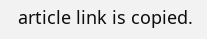article link is copied.